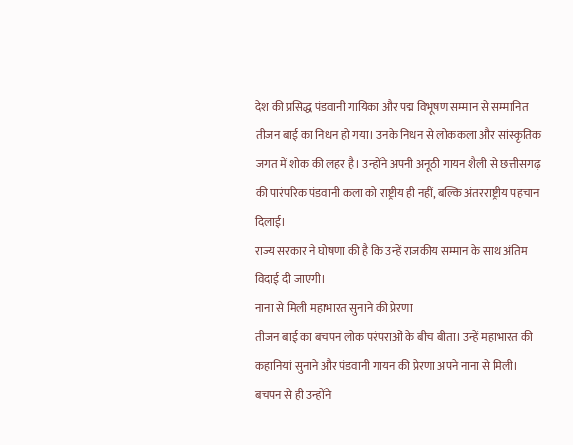देश की प्रसिद्ध पंडवानी गायिका और पद्म विभूषण सम्मान से सम्मानित तीजन बाई का निधन हो गया। उनके निधन से लोककला और सांस्कृतिक जगत में शोक की लहर है। उन्होंने अपनी अनूठी गायन शैली से छत्तीसगढ़ की पारंपरिक पंडवानी कला को राष्ट्रीय ही नहीं, बल्कि अंतरराष्ट्रीय पहचान दिलाई।
राज्य सरकार ने घोषणा की है कि उन्हें राजकीय सम्मान के साथ अंतिम विदाई दी जाएगी।
नाना से मिली महाभारत सुनाने की प्रेरणा
तीजन बाई का बचपन लोक परंपराओं के बीच बीता। उन्हें महाभारत की कहानियां सुनाने और पंडवानी गायन की प्रेरणा अपने नाना से मिली। बचपन से ही उन्होंने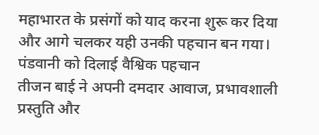महाभारत के प्रसंगों को याद करना शुरू कर दिया और आगे चलकर यही उनकी पहचान बन गया।
पंडवानी को दिलाई वैश्विक पहचान
तीजन बाई ने अपनी दमदार आवाज, प्रभावशाली प्रस्तुति और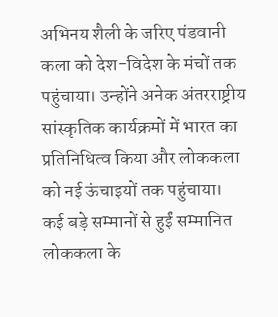अभिनय शैली के जरिए पंडवानी कला को देश-विदेश के मंचों तक पहुंचाया। उन्होंने अनेक अंतरराष्ट्रीय सांस्कृतिक कार्यक्रमों में भारत का प्रतिनिधित्व किया और लोककला को नई ऊंचाइयों तक पहुंचाया।
कई बड़े सम्मानों से हुईं सम्मानित
लोककला के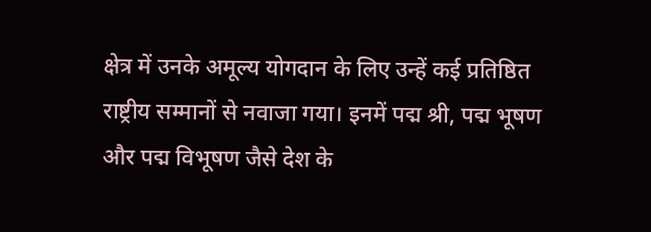क्षेत्र में उनके अमूल्य योगदान के लिए उन्हें कई प्रतिष्ठित राष्ट्रीय सम्मानों से नवाजा गया। इनमें पद्म श्री, पद्म भूषण और पद्म विभूषण जैसे देश के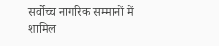सर्वोच्च नागरिक सम्मानों में शामिल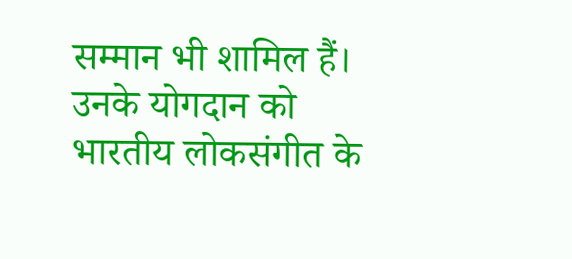सम्मान भी शामिल हैं। उनके योगदान को भारतीय लोकसंगीत के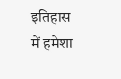इतिहास में हमेशा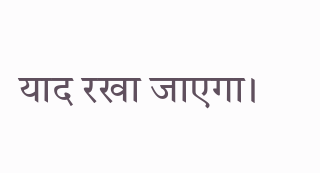याद रखा जाएगा।